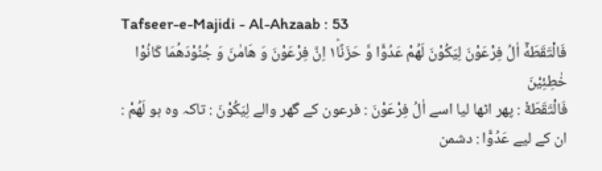Tafseer-e-Majidi - Al-Ahzaab : 53
فَالْتَقَطَهٗۤ اٰلُ فِرْعَوْنَ لِیَكُوْنَ لَهُمْ عَدُوًّا وَّ حَزَنًا١ؕ اِنَّ فِرْعَوْنَ وَ هَامٰنَ وَ جُنُوْدَهُمَا كَانُوْا خٰطِئِیْنَ
فَالْتَقَطَهٗٓ : پھر اٹھا لیا اسے اٰلُ فِرْعَوْنَ : فرعون کے گھر والے لِيَكُوْنَ : تاکہ وہ ہو لَهُمْ : ان کے لیے عَدُوًّا : دشمن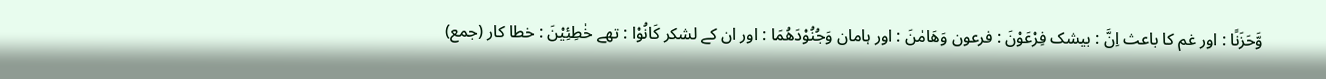وَّحَزَنًا : اور غم کا باعث اِنَّ : بیشک فِرْعَوْنَ : فرعون وَهَامٰنَ : اور ہامان وَجُنُوْدَهُمَا : اور ان کے لشکر كَانُوْا : تھے خٰطِئِيْنَ : خطا کار (جمع)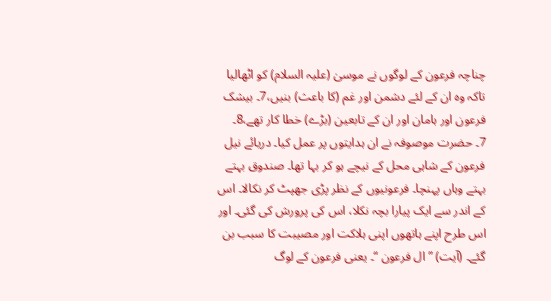چناچہ فرعون کے لوگوں نے موسیٰ (علیہ السلام) کو اٹھالیا تاکہ وہ ان کے لئے دشمن اور غم (کا باعث) بنیں،7۔ بیشک فرعون اور ہامان اور ان کے تابعین (بڑے) خطا کار تھے،8۔
7۔ حضرت موصوفہ نے ان ہدایتوں پر عمل کیا۔ دریائے نیل فرعون کے شاہی محل کے نیچے ہو کر بہا تھا۔ صندوق بہتے بہتے وہاں پہنچا۔ فرعونیوں کے نظر پڑی جھپٹ کر نکالا۔ اس کے اندر سے ایک پیارا بچہ نکلا، اس کی پرورش کی گئی۔ اور اس طرح اپنے ہاتھوں اپنی ہلاکت اور مصیبت کا سبب بن گئے۔ (آیت) ” ال فرعون “۔ یعنی فرعون کے لوگ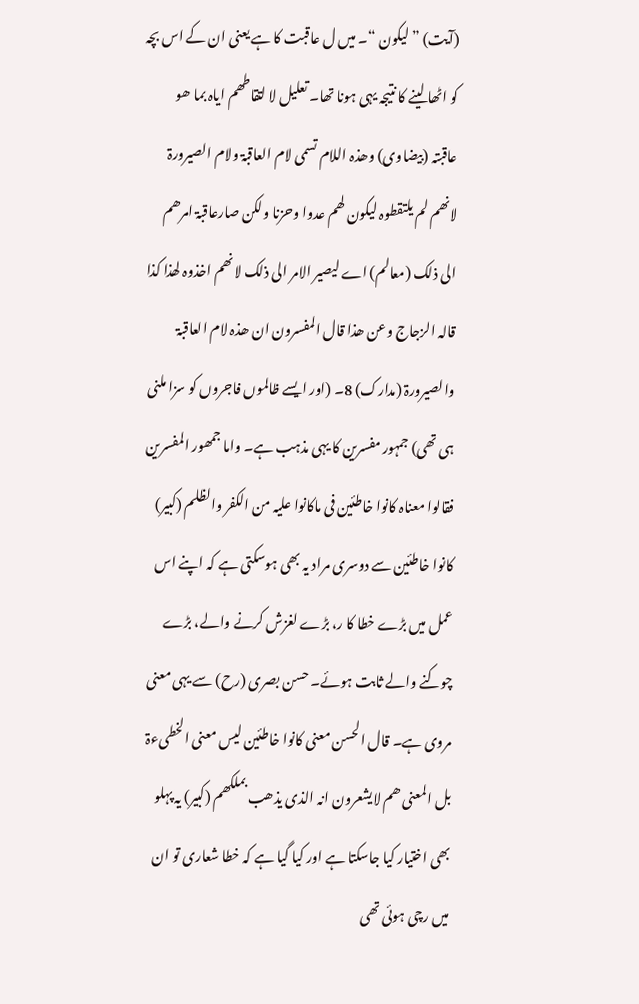(آیت) ” لیکون “۔ میں ل عاقبت کا ہے یعنی ان کے اس بچہ کو اٹھا لینے کا نتیجہ یہی ہونا تھا۔ تعلیل لا لتقاطھم ایاہ بما ھو عاقبتہ (بیضاوی) وھذہ اللام تسمی لام العاقبۃ ولام الصیرورۃ لانھم لم یلتقطوہ لیکون لھم عدوا وحزنا ولکن صارعاقبۃ امرھم الی ذلک (معالم) اے لیصیر الامر الی ذلک لانھم اخذوہ لھذا کذا قالہ الزجاج وعن ھذا قال المفسرون ان ھذہ لام العاقبۃ والصیرورۃ (مدارک) 8۔ (اور ایسے ظالموں فاجروں کو سزا ملنی ہی تھی) جمہور مفسرین کا یہی مذہب ہے۔ واما جمھور المفسرین فقالوا معناہ کانوا خاطئین فی ماکانوا علیہ من الکفر والظلم (کبیر) کانوا خاطئین سے دوسری مراد یہ بھی ہوسکتی ہے کہ اپنے اس عمل میں بڑے خطا کا ر، بڑے لغزش کرنے والے، بڑے چوکنے والے ثابت ہوئے۔ حسن بصری (رح) سے یہی معنی مروی ہے۔ قال الحسن معنی کانوا خاطئین لیس معنی الخطیءۃ بل المعنی ھم لایشعرون انہ الذی یذھب بملکھم (کبیر) یہ پہلو بھی اختیار کیا جاسکتا ہے اور کیا گیا ہے کہ خطا شعاری تو ان میں رچی ہوئی تھی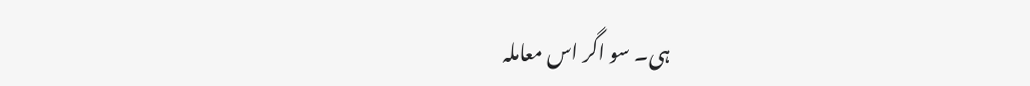ہی۔ سو اگر اس معاملہ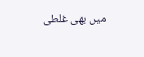میں بھی غلطی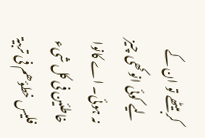کربیٹھے تو ان کے لیے کوئی انوکھی چیز نہ ہوئی۔ اے کانوا خاطئین فی کل شیء فلیس خطؤھم فی تربیۃ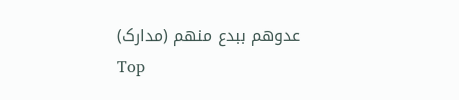عدوھم ببدع منھم (مدارک)
Top